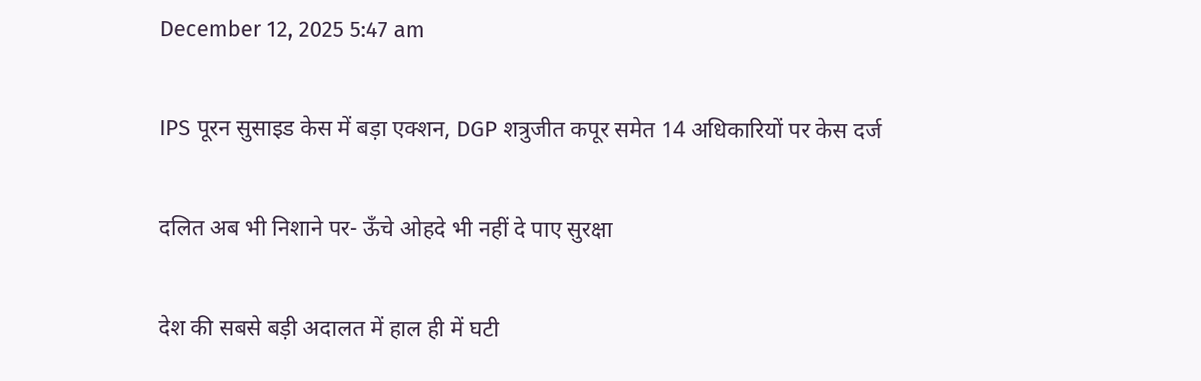December 12, 2025 5:47 am

IPS पूरन सुसाइड केस में बड़ा एक्शन, DGP शत्रुजीत कपूर समेत 14 अधिकारियों पर केस दर्ज

दलित अब भी निशाने पर- ऊँचे ओहदे भी नहीं दे पाए सुरक्षा

देश की सबसे बड़ी अदालत में हाल ही में घटी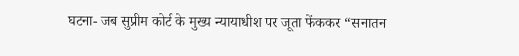घटना- जब सुप्रीम कोर्ट के मुख्य न्यायाधीश पर जूता फेंककर “सनातन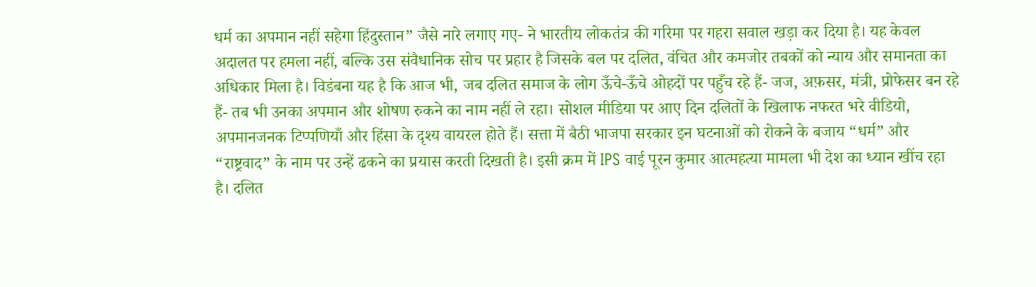धर्म का अपमान नहीं सहेगा हिंदुस्तान” जैसे नारे लगाए गए- ने भारतीय लोकतंत्र की गरिमा पर गहरा सवाल खड़ा कर दिया है। यह केवल अदालत पर हमला नहीं, बल्कि उस संवैधानिक सोच पर प्रहार है जिसके बल पर दलित, वंचित और कमजोर तबकों को न्याय और समानता का अधिकार मिला है। विडंबना यह है कि आज भी, जब दलित समाज के लोग ऊँचे-ऊँचे ओहदों पर पहुँच रहे हैं- जज, अफ़सर, मंत्री, प्रोफेसर बन रहे हैं- तब भी उनका अपमान और शोषण रुकने का नाम नहीं ले रहा। सोशल मीडिया पर आए दिन दलितों के खिलाफ नफरत भरे वीडियो, अपमानजनक टिप्पणियाँ और हिंसा के दृश्य वायरल होते हैं। सत्ता में बैठी भाजपा सरकार इन घटनाओं को रोकने के बजाय “धर्म” और “राष्ट्रवाद” के नाम पर उन्हें ढकने का प्रयास करती दिखती है। इसी क्रम में IPS वाई पूरन कुमार आत्महत्या मामला भी देश का ध्यान खींच रहा है। दलित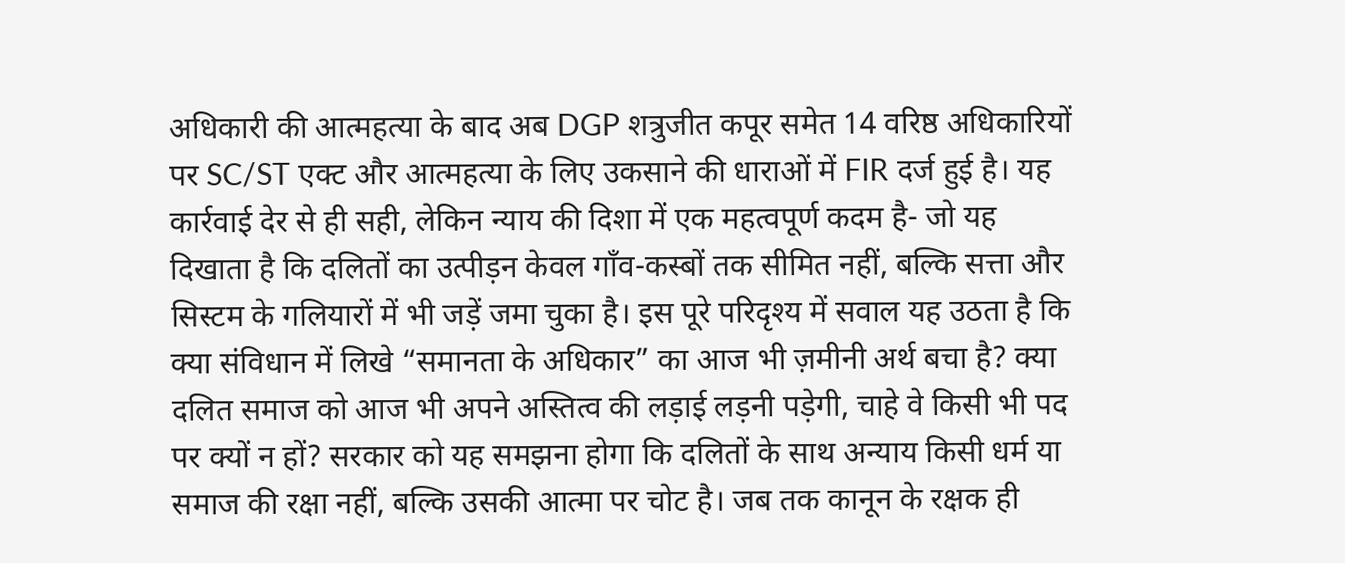अधिकारी की आत्महत्या के बाद अब DGP शत्रुजीत कपूर समेत 14 वरिष्ठ अधिकारियों पर SC/ST एक्ट और आत्महत्या के लिए उकसाने की धाराओं में FIR दर्ज हुई है। यह कार्रवाई देर से ही सही, लेकिन न्याय की दिशा में एक महत्वपूर्ण कदम है- जो यह दिखाता है कि दलितों का उत्पीड़न केवल गाँव-कस्बों तक सीमित नहीं, बल्कि सत्ता और सिस्टम के गलियारों में भी जड़ें जमा चुका है। इस पूरे परिदृश्य में सवाल यह उठता है कि क्या संविधान में लिखे “समानता के अधिकार” का आज भी ज़मीनी अर्थ बचा है? क्या दलित समाज को आज भी अपने अस्तित्व की लड़ाई लड़नी पड़ेगी, चाहे वे किसी भी पद पर क्यों न हों? सरकार को यह समझना होगा कि दलितों के साथ अन्याय किसी धर्म या समाज की रक्षा नहीं, बल्कि उसकी आत्मा पर चोट है। जब तक कानून के रक्षक ही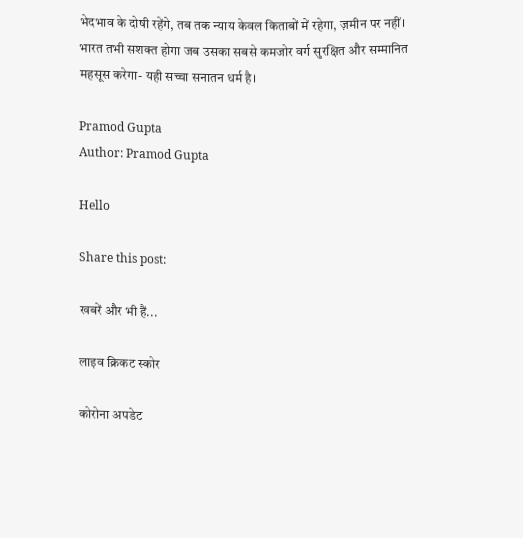भेदभाव के दोषी रहेंगे, तब तक न्याय केवल किताबों में रहेगा, ज़मीन पर नहीं। भारत तभी सशक्त होगा जब उसका सबसे कमजोर वर्ग सुरक्षित और सम्मानित महसूस करेगा- यही सच्चा सनातन धर्म है।

Pramod Gupta
Author: Pramod Gupta

Hello

Share this post:

खबरें और भी हैं...

लाइव क्रिकट स्कोर

कोरोना अपडेट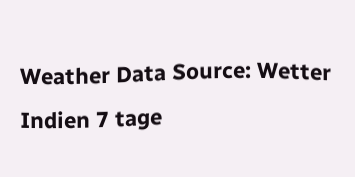Weather Data Source: Wetter Indien 7 tage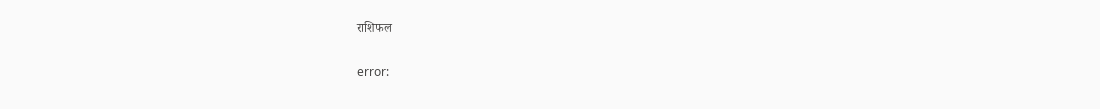राशिफल

error: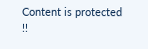Content is protected !!